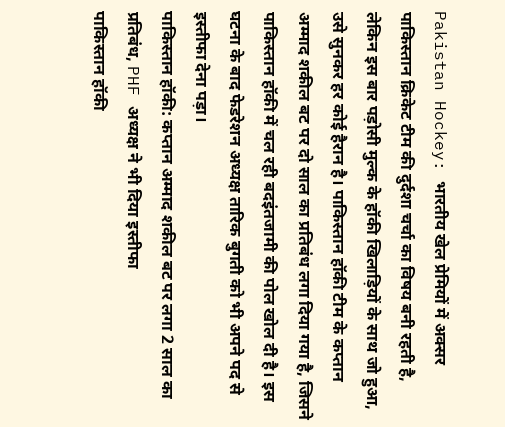Pakistan Hockey: भारतीय खेल प्रेमियों में अक्सर पाकिस्तान क्रिकेट टीम की दुर्दशा चर्चा का विषय बनी रहती है, लेकिन इस बार पड़ोसी मुल्क के हॉकी खिलाड़ियों के साथ जो हुआ, उसे सुनकर हर कोई हैरान है। पाकिस्तान हॉकी टीम के कप्तान अम्माद शकील बट पर दो साल का प्रतिबंध लगा दिया गया है, जिसने पाकिस्तान हॉकी में चल रही बदइंतजामी की पोल खोल दी है। इस घटना के बाद फेडरेशन अध्यक्ष तारिक बुगती को भी अपने पद से इस्तीफा देना पड़ा।
पाकिस्तान हॉकी: कप्तान अम्माद शकील बट पर लगा 2 साल का प्रतिबंध, PHF अध्यक्ष ने भी दिया इस्तीफा
पाकिस्तान हॉकी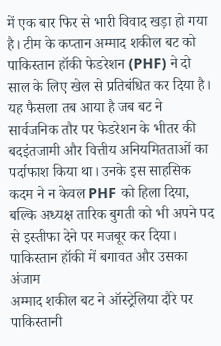में एक बार फिर से भारी विवाद खड़ा हो गया है। टीम के कप्तान अम्माद शकील बट को पाकिस्तान हॉकी फेडरेशन (PHF) ने दो साल के लिए खेल से प्रतिबंधित कर दिया है। यह फैसला तब आया है जब बट ने सार्वजनिक तौर पर फेडरेशन के भीतर की बदइंतजामी और वित्तीय अनियमितताओं का पर्दाफाश किया था। उनके इस साहसिक कदम ने न केवल PHF को हिला दिया, बल्कि अध्यक्ष तारिक बुगती को भी अपने पद से इस्तीफा देने पर मजबूर कर दिया।
पाकिस्तान हॉकी में बगावत और उसका अंजाम
अम्माद शकील बट ने ऑस्ट्रेलिया दौरे पर पाकिस्तानी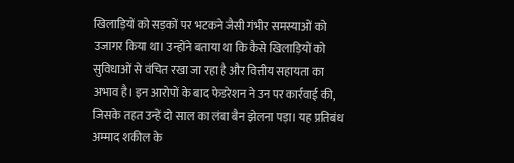खिलाड़ियों को सड़कों पर भटकने जैसी गंभीर समस्याओं को उजागर किया था। उन्होंने बताया था कि कैसे खिलाड़ियों को सुविधाओं से वंचित रखा जा रहा है और वित्तीय सहायता का अभाव है। इन आरोपों के बाद फेडरेशन ने उन पर कार्रवाई की, जिसके तहत उन्हें दो साल का लंबा बैन झेलना पड़ा। यह प्रतिबंध अम्माद शकील के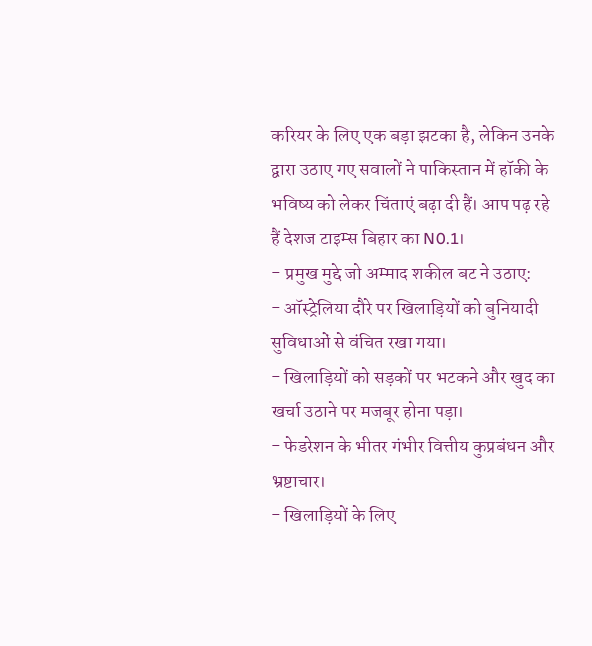करियर के लिए एक बड़ा झटका है, लेकिन उनके द्वारा उठाए गए सवालों ने पाकिस्तान में हॉकी के भविष्य को लेकर चिंताएं बढ़ा दी हैं। आप पढ़ रहे हैं देशज टाइम्स बिहार का N0.1।
- प्रमुख मुद्दे जो अम्माद शकील बट ने उठाए:
- ऑस्ट्रेलिया दौरे पर खिलाड़ियों को बुनियादी सुविधाओं से वंचित रखा गया।
- खिलाड़ियों को सड़कों पर भटकने और खुद का खर्चा उठाने पर मजबूर होना पड़ा।
- फेडरेशन के भीतर गंभीर वित्तीय कुप्रबंधन और भ्रष्टाचार।
- खिलाड़ियों के लिए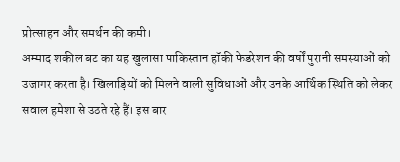प्रोत्साहन और समर्थन की कमी।
अम्माद शकील बट का यह खुलासा पाकिस्तान हॉकी फेडरेशन की वर्षों पुरानी समस्याओं को उजागर करता है। खिलाड़ियों को मिलने वाली सुविधाओं और उनके आर्थिक स्थिति को लेकर सवाल हमेशा से उठते रहे हैं। इस बार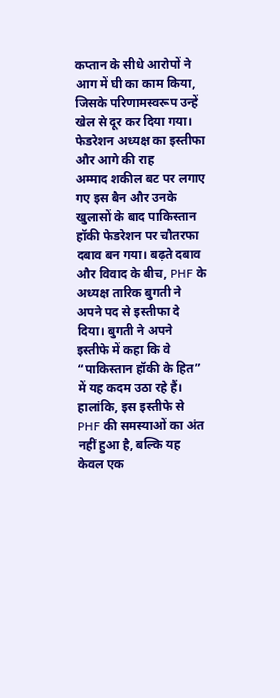कप्तान के सीधे आरोपों ने आग में घी का काम किया, जिसके परिणामस्वरूप उन्हें खेल से दूर कर दिया गया।
फेडरेशन अध्यक्ष का इस्तीफा और आगे की राह
अम्माद शकील बट पर लगाए गए इस बैन और उनके खुलासों के बाद पाकिस्तान हॉकी फेडरेशन पर चौतरफा दबाव बन गया। बढ़ते दबाव और विवाद के बीच, PHF के अध्यक्ष तारिक बुगती ने अपने पद से इस्तीफा दे दिया। बुगती ने अपने इस्तीफे में कहा कि वे “पाकिस्तान हॉकी के हित” में यह कदम उठा रहे हैं। हालांकि, इस इस्तीफे से PHF की समस्याओं का अंत नहीं हुआ है, बल्कि यह केवल एक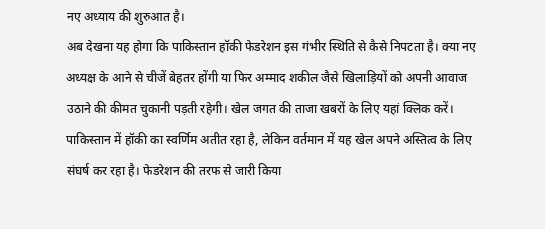नए अध्याय की शुरुआत है।
अब देखना यह होगा कि पाकिस्तान हॉकी फेडरेशन इस गंभीर स्थिति से कैसे निपटता है। क्या नए अध्यक्ष के आने से चीजें बेहतर होंगी या फिर अम्माद शकील जैसे खिलाड़ियों को अपनी आवाज उठाने की कीमत चुकानी पड़ती रहेगी। खेल जगत की ताजा खबरों के लिए यहां क्लिक करें। पाकिस्तान में हॉकी का स्वर्णिम अतीत रहा है, लेकिन वर्तमान में यह खेल अपने अस्तित्व के लिए संघर्ष कर रहा है। फेडरेशन की तरफ से जारी किया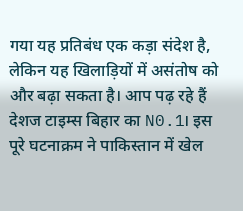गया यह प्रतिबंध एक कड़ा संदेश है, लेकिन यह खिलाड़ियों में असंतोष को और बढ़ा सकता है। आप पढ़ रहे हैं देशज टाइम्स बिहार का N0.1। इस पूरे घटनाक्रम ने पाकिस्तान में खेल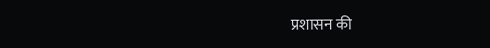प्रशासन की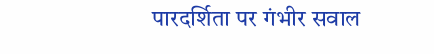पारदर्शिता पर गंभीर सवाल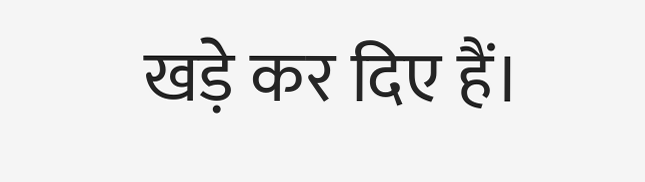खड़े कर दिए हैं।